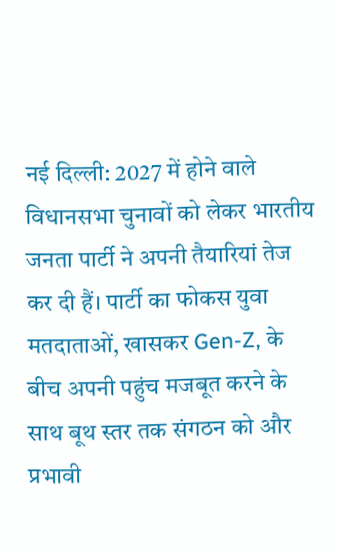नई दिल्ली: 2027 में होने वाले विधानसभा चुनावों को लेकर भारतीय जनता पार्टी ने अपनी तैयारियां तेज कर दी हैं। पार्टी का फोकस युवा मतदाताओं, खासकर Gen-Z, के बीच अपनी पहुंच मजबूत करने के साथ बूथ स्तर तक संगठन को और प्रभावी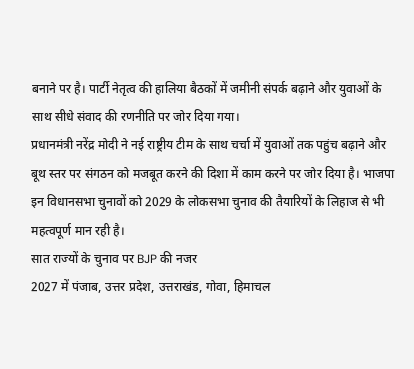बनाने पर है। पार्टी नेतृत्व की हालिया बैठकों में जमीनी संपर्क बढ़ाने और युवाओं के साथ सीधे संवाद की रणनीति पर जोर दिया गया।
प्रधानमंत्री नरेंद्र मोदी ने नई राष्ट्रीय टीम के साथ चर्चा में युवाओं तक पहुंच बढ़ाने और बूथ स्तर पर संगठन को मजबूत करने की दिशा में काम करने पर जोर दिया है। भाजपा इन विधानसभा चुनावों को 2029 के लोकसभा चुनाव की तैयारियों के लिहाज से भी महत्वपूर्ण मान रही है।
सात राज्यों के चुनाव पर BJP की नजर
2027 में पंजाब, उत्तर प्रदेश, उत्तराखंड, गोवा, हिमाचल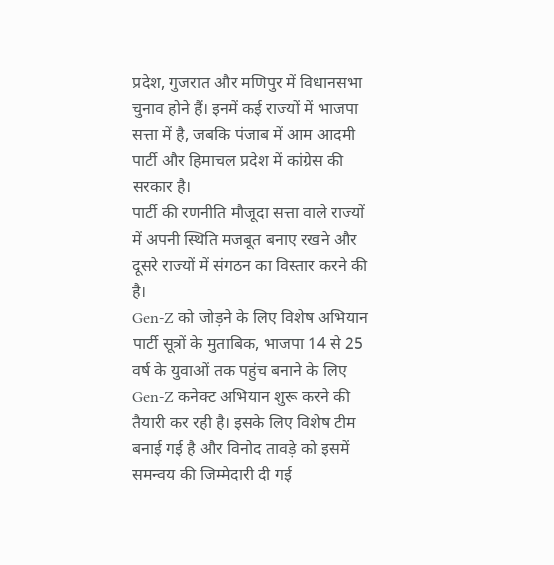प्रदेश, गुजरात और मणिपुर में विधानसभा चुनाव होने हैं। इनमें कई राज्यों में भाजपा सत्ता में है, जबकि पंजाब में आम आदमी पार्टी और हिमाचल प्रदेश में कांग्रेस की सरकार है।
पार्टी की रणनीति मौजूदा सत्ता वाले राज्यों में अपनी स्थिति मजबूत बनाए रखने और दूसरे राज्यों में संगठन का विस्तार करने की है।
Gen-Z को जोड़ने के लिए विशेष अभियान
पार्टी सूत्रों के मुताबिक, भाजपा 14 से 25 वर्ष के युवाओं तक पहुंच बनाने के लिए Gen-Z कनेक्ट अभियान शुरू करने की तैयारी कर रही है। इसके लिए विशेष टीम बनाई गई है और विनोद तावड़े को इसमें समन्वय की जिम्मेदारी दी गई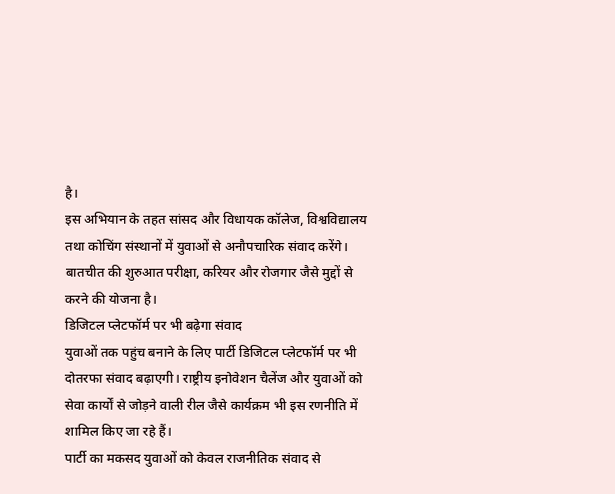है।
इस अभियान के तहत सांसद और विधायक कॉलेज, विश्वविद्यालय तथा कोचिंग संस्थानों में युवाओं से अनौपचारिक संवाद करेंगे। बातचीत की शुरुआत परीक्षा, करियर और रोजगार जैसे मुद्दों से करने की योजना है।
डिजिटल प्लेटफॉर्म पर भी बढ़ेगा संवाद
युवाओं तक पहुंच बनाने के लिए पार्टी डिजिटल प्लेटफॉर्म पर भी दोतरफा संवाद बढ़ाएगी। राष्ट्रीय इनोवेशन चैलेंज और युवाओं को सेवा कार्यों से जोड़ने वाली रील जैसे कार्यक्रम भी इस रणनीति में शामिल किए जा रहे हैं।
पार्टी का मकसद युवाओं को केवल राजनीतिक संवाद से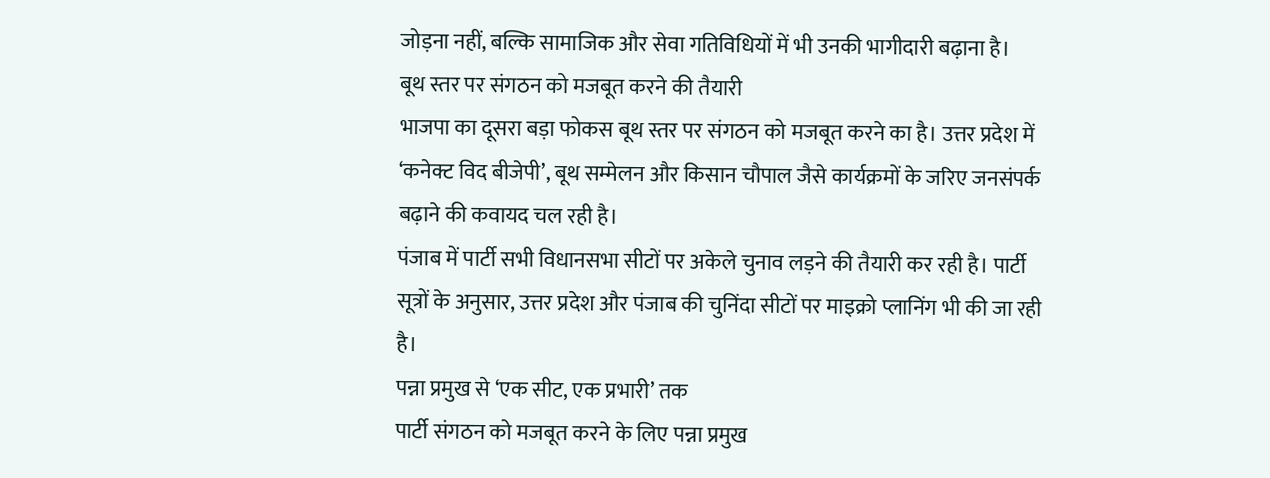जोड़ना नहीं, बल्कि सामाजिक और सेवा गतिविधियों में भी उनकी भागीदारी बढ़ाना है।
बूथ स्तर पर संगठन को मजबूत करने की तैयारी
भाजपा का दूसरा बड़ा फोकस बूथ स्तर पर संगठन को मजबूत करने का है। उत्तर प्रदेश में ‘कनेक्ट विद बीजेपी’, बूथ सम्मेलन और किसान चौपाल जैसे कार्यक्रमों के जरिए जनसंपर्क बढ़ाने की कवायद चल रही है।
पंजाब में पार्टी सभी विधानसभा सीटों पर अकेले चुनाव लड़ने की तैयारी कर रही है। पार्टी सूत्रों के अनुसार, उत्तर प्रदेश और पंजाब की चुनिंदा सीटों पर माइक्रो प्लानिंग भी की जा रही है।
पन्ना प्रमुख से ‘एक सीट, एक प्रभारी’ तक
पार्टी संगठन को मजबूत करने के लिए पन्ना प्रमुख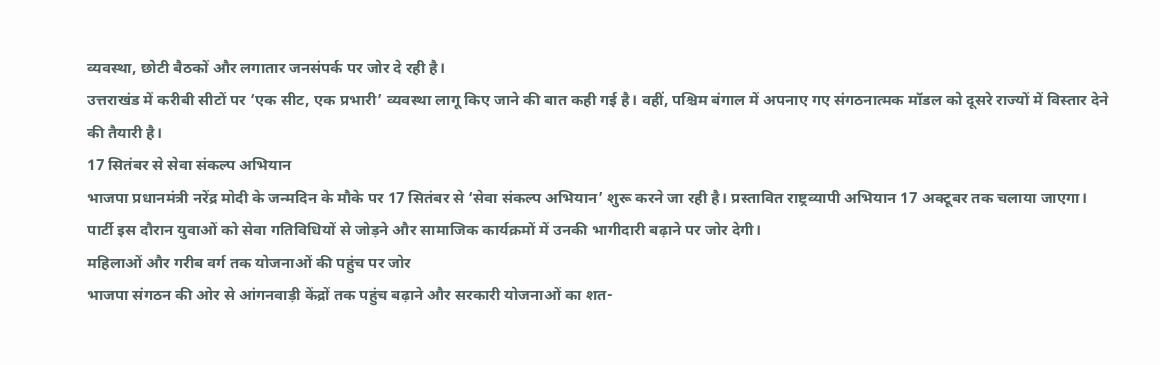व्यवस्था, छोटी बैठकों और लगातार जनसंपर्क पर जोर दे रही है।
उत्तराखंड में करीबी सीटों पर ‘एक सीट, एक प्रभारी’ व्यवस्था लागू किए जाने की बात कही गई है। वहीं, पश्चिम बंगाल में अपनाए गए संगठनात्मक मॉडल को दूसरे राज्यों में विस्तार देने की तैयारी है।
17 सितंबर से सेवा संकल्प अभियान
भाजपा प्रधानमंत्री नरेंद्र मोदी के जन्मदिन के मौके पर 17 सितंबर से ‘सेवा संकल्प अभियान’ शुरू करने जा रही है। प्रस्तावित राष्ट्रव्यापी अभियान 17 अक्टूबर तक चलाया जाएगा।
पार्टी इस दौरान युवाओं को सेवा गतिविधियों से जोड़ने और सामाजिक कार्यक्रमों में उनकी भागीदारी बढ़ाने पर जोर देगी।
महिलाओं और गरीब वर्ग तक योजनाओं की पहुंच पर जोर
भाजपा संगठन की ओर से आंगनवाड़ी केंद्रों तक पहुंच बढ़ाने और सरकारी योजनाओं का शत-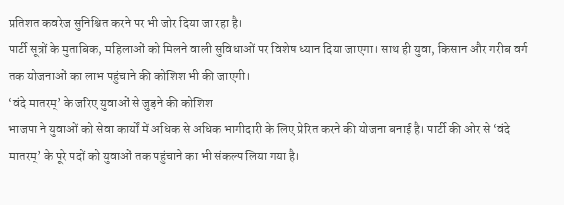प्रतिशत कवरेज सुनिश्चित करने पर भी जोर दिया जा रहा है।
पार्टी सूत्रों के मुताबिक, महिलाओं को मिलने वाली सुविधाओं पर विशेष ध्यान दिया जाएगा। साथ ही युवा, किसान और गरीब वर्ग तक योजनाओं का लाभ पहुंचाने की कोशिश भी की जाएगी।
‘वंदे मातरम्’ के जरिए युवाओं से जुड़ने की कोशिश
भाजपा ने युवाओं को सेवा कार्यों में अधिक से अधिक भागीदारी के लिए प्रेरित करने की योजना बनाई है। पार्टी की ओर से ‘वंदे मातरम्’ के पूरे पदों को युवाओं तक पहुंचाने का भी संकल्प लिया गया है।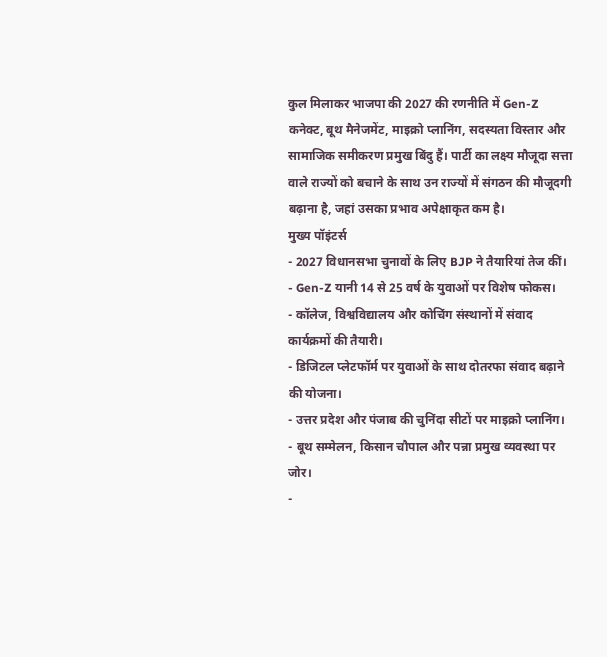कुल मिलाकर भाजपा की 2027 की रणनीति में Gen-Z कनेक्ट, बूथ मैनेजमेंट, माइक्रो प्लानिंग, सदस्यता विस्तार और सामाजिक समीकरण प्रमुख बिंदु हैं। पार्टी का लक्ष्य मौजूदा सत्ता वाले राज्यों को बचाने के साथ उन राज्यों में संगठन की मौजूदगी बढ़ाना है, जहां उसका प्रभाव अपेक्षाकृत कम है।
मुख्य पॉइंटर्स
- 2027 विधानसभा चुनावों के लिए BJP ने तैयारियां तेज कीं।
- Gen-Z यानी 14 से 25 वर्ष के युवाओं पर विशेष फोकस।
- कॉलेज, विश्वविद्यालय और कोचिंग संस्थानों में संवाद कार्यक्रमों की तैयारी।
- डिजिटल प्लेटफॉर्म पर युवाओं के साथ दोतरफा संवाद बढ़ाने की योजना।
- उत्तर प्रदेश और पंजाब की चुनिंदा सीटों पर माइक्रो प्लानिंग।
- बूथ सम्मेलन, किसान चौपाल और पन्ना प्रमुख व्यवस्था पर जोर।
-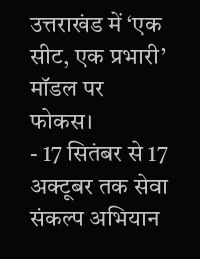उत्तराखंड में ‘एक सीट, एक प्रभारी’ मॉडल पर फोकस।
- 17 सितंबर से 17 अक्टूबर तक सेवा संकल्प अभियान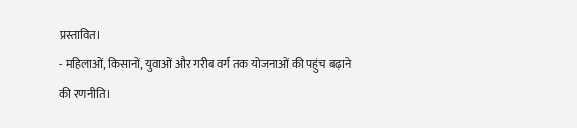प्रस्तावित।
- महिलाओं, किसानों, युवाओं और गरीब वर्ग तक योजनाओं की पहुंच बढ़ाने की रणनीति।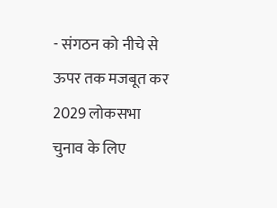- संगठन को नीचे से ऊपर तक मजबूत कर 2029 लोकसभा चुनाव के लिए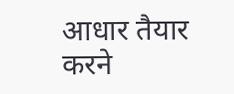आधार तैयार करने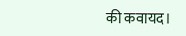की कवायद।